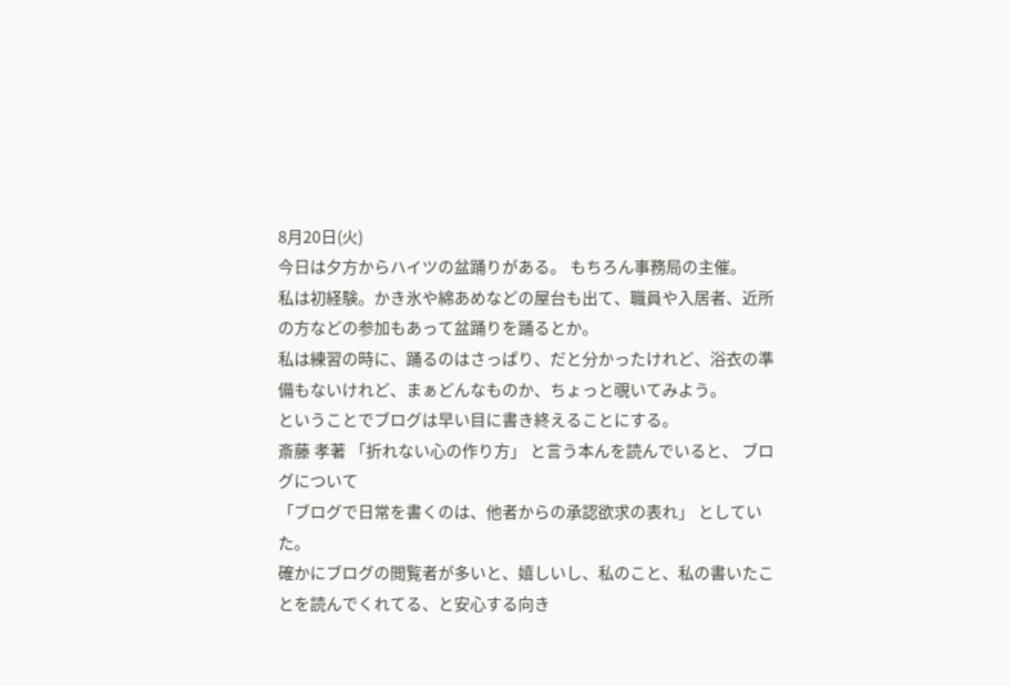8月20日(火)
今日は夕方からハイツの盆踊りがある。 もちろん事務局の主催。
私は初経験。かき氷や綿あめなどの屋台も出て、職員や入居者、近所の方などの参加もあって盆踊りを踊るとか。
私は練習の時に、踊るのはさっぱり、だと分かったけれど、浴衣の準備もないけれど、まぁどんなものか、ちょっと覗いてみよう。
ということでブログは早い目に書き終えることにする。
斎藤 孝著 「折れない心の作り方」 と言う本んを読んでいると、 ブログについて
「ブログで日常を書くのは、他者からの承認欲求の表れ」 としていた。
確かにブログの閲覧者が多いと、嬉しいし、私のこと、私の書いたことを読んでくれてる、と安心する向き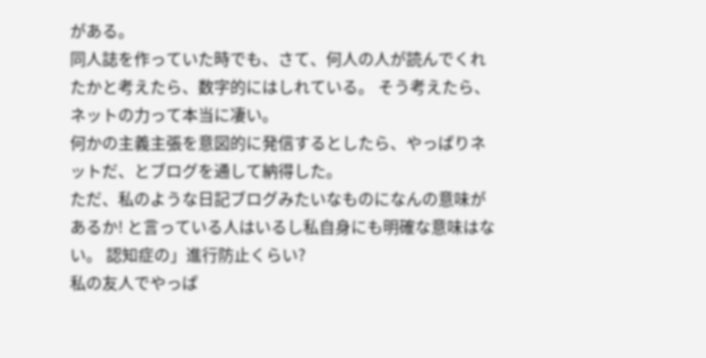がある。
同人誌を作っていた時でも、さて、何人の人が読んでくれたかと考えたら、数字的にはしれている。 そう考えたら、ネットの力って本当に凄い。
何かの主義主張を意図的に発信するとしたら、やっぱりネットだ、とブログを通して納得した。
ただ、私のような日記ブログみたいなものになんの意味があるか! と言っている人はいるし私自身にも明確な意味はない。 認知症の」進行防止くらい?
私の友人でやっぱ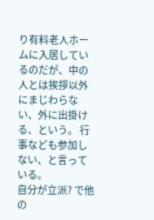り有料老人ホームに入居しているのだが、中の人とは挨拶以外にまじわらない、外に出掛ける、という。 行事なども参加しない、と言っている。
自分が立派? で他の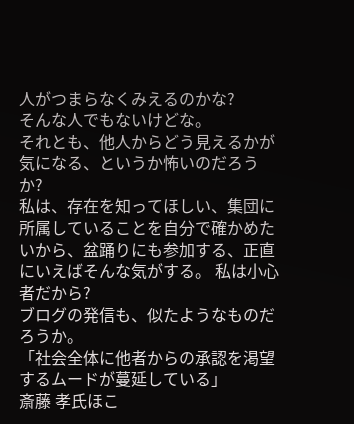人がつまらなくみえるのかな?
そんな人でもないけどな。
それとも、他人からどう見えるかが気になる、というか怖いのだろうか?
私は、存在を知ってほしい、集団に所属していることを自分で確かめたいから、盆踊りにも参加する、正直にいえばそんな気がする。 私は小心者だから?
ブログの発信も、似たようなものだろうか。
「社会全体に他者からの承認を渇望するムードが蔓延している」
斎藤 孝氏ほこ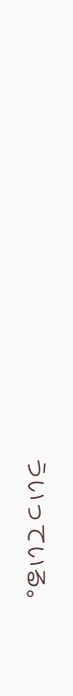ういっている。